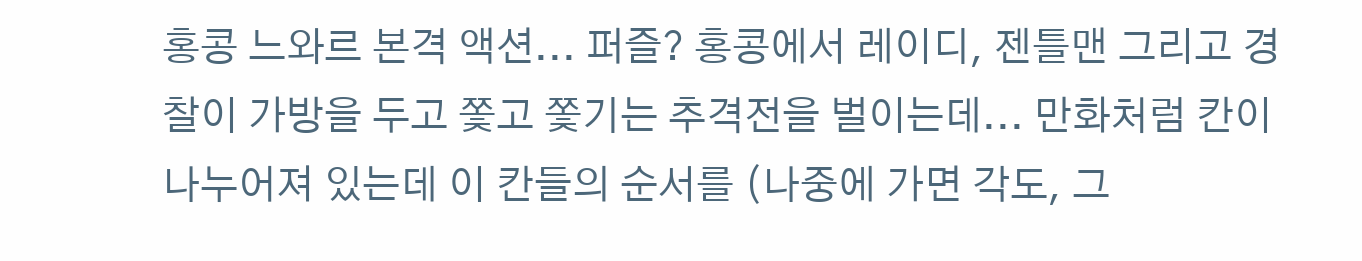홍콩 느와르 본격 액션... 퍼즐? 홍콩에서 레이디, 젠틀맨 그리고 경찰이 가방을 두고 쫓고 쫓기는 추격전을 벌이는데... 만화처럼 칸이 나누어져 있는데 이 칸들의 순서를 (나중에 가면 각도, 그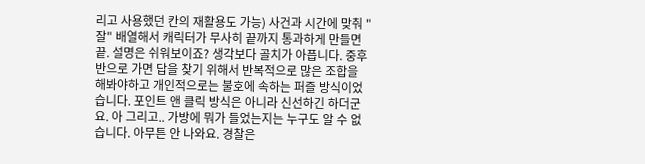리고 사용했던 칸의 재활용도 가능) 사건과 시간에 맞춰 "잘" 배열해서 캐릭터가 무사히 끝까지 통과하게 만들면 끝. 설명은 쉬워보이죠? 생각보다 골치가 아픕니다. 중후반으로 가면 답을 찾기 위해서 반복적으로 많은 조합을 해봐야하고 개인적으로는 불호에 속하는 퍼즐 방식이었습니다. 포인트 앤 클릭 방식은 아니라 신선하긴 하더군요. 아 그리고.. 가방에 뭐가 들었는지는 누구도 알 수 없습니다. 아무튼 안 나와요. 경찰은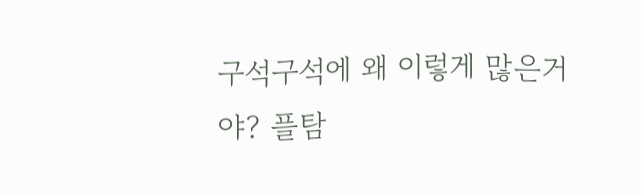구석구석에 왜 이렇게 많은거야? 플탐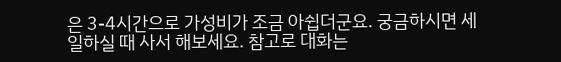은 3-4시간으로 가성비가 조금 아쉽더군요. 궁금하시면 세일하실 때 사서 해보세요. 참고로 대화는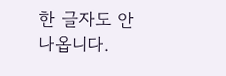한 글자도 안 나옵니다.